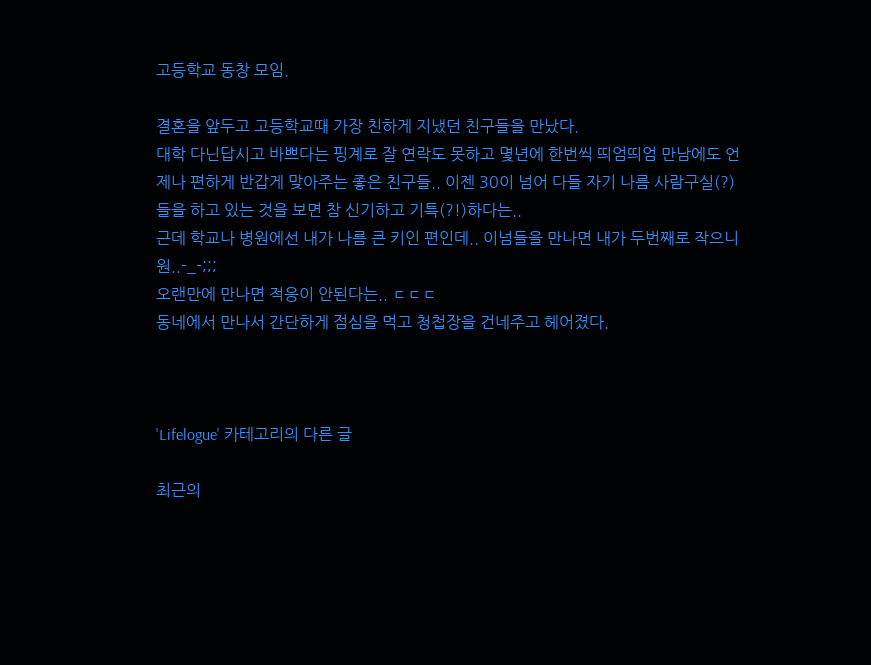고등학교 동창 모임.

결혼을 앞두고 고등학교때 가장 친하게 지냈던 친구들을 만났다.
대학 다닌답시고 바쁘다는 핑계로 잘 연락도 못하고 몇년에 한번씩 띄엄띄엄 만남에도 언제나 편하게 반갑게 맞아주는 좋은 친구들.. 이젠 30이 넘어 다들 자기 나름 사람구실(?)들을 하고 있는 것을 보면 참 신기하고 기특(?!)하다는..
근데 학교나 병원에선 내가 나름 큰 키인 편인데.. 이넘들을 만나면 내가 두번째로 작으니 원..-_-;;;
오랜만에 만나면 적응이 안된다는.. ㄷㄷㄷ
동네에서 만나서 간단하게 점심을 먹고 청첩장을 건네주고 헤어졌다.



'Lifelogue' 카테고리의 다른 글

최근의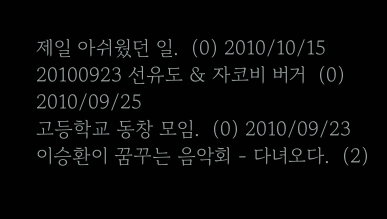제일 아쉬웠던 일.  (0) 2010/10/15
20100923 선유도 & 자코비 버거  (0) 2010/09/25
고등학교 동창 모임.  (0) 2010/09/23
이승환이 꿈꾸는 음악회 - 다녀오다.  (2)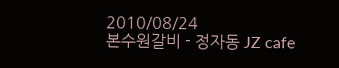2010/08/24
본수원갈비 - 정자동 JZ cafe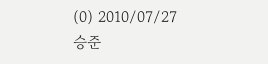(0) 2010/07/27
승준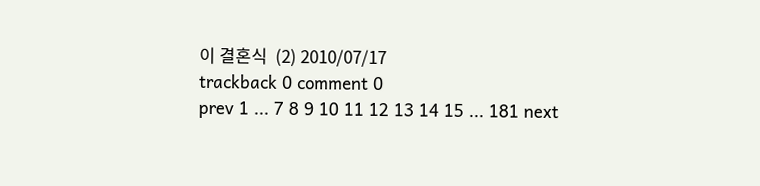이 결혼식  (2) 2010/07/17
trackback 0 comment 0
prev 1 ... 7 8 9 10 11 12 13 14 15 ... 181 next